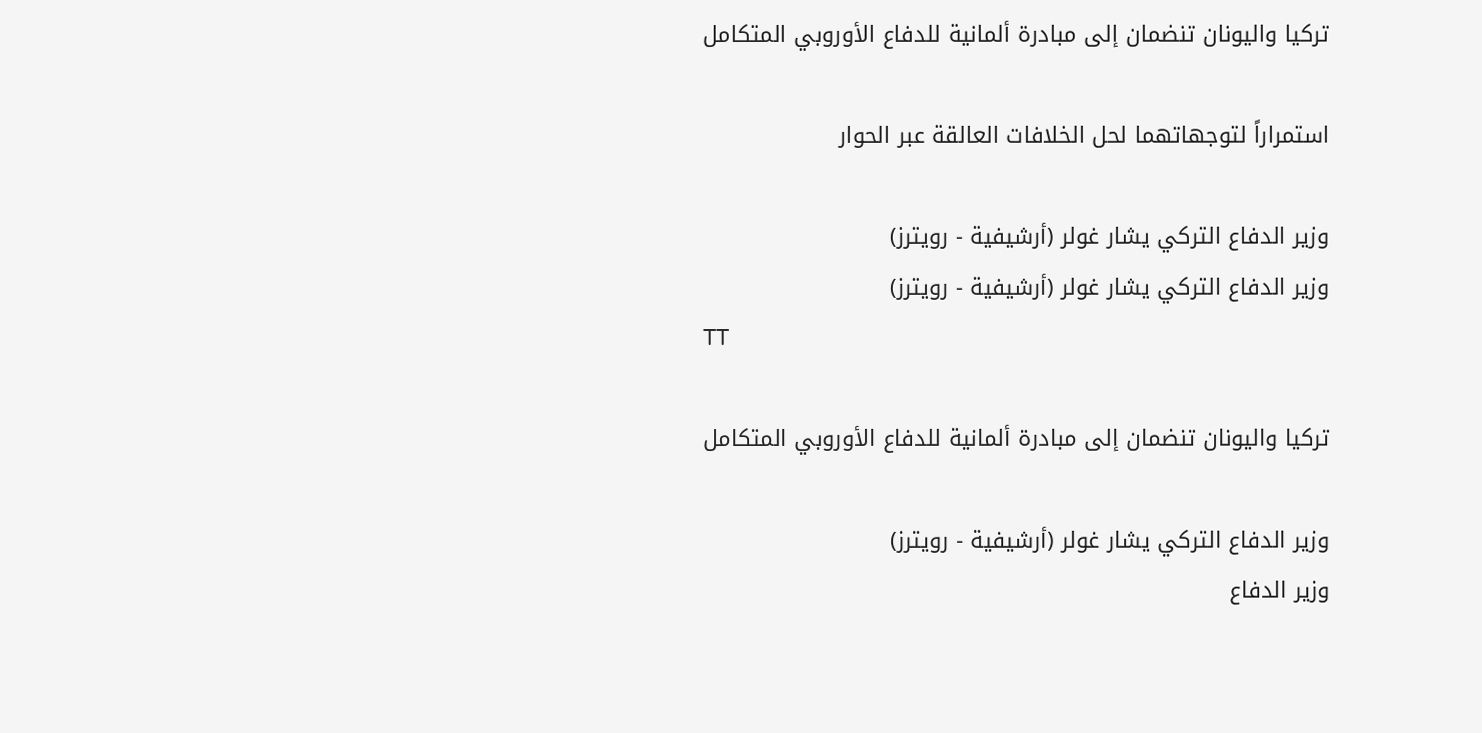تركيا واليونان تنضمان إلى مبادرة ألمانية للدفاع الأوروبي المتكامل

استمراراً لتوجهاتهما لحل الخلافات العالقة عبر الحوار

وزير الدفاع التركي يشار غولر (أرشيفية - رويترز)
وزير الدفاع التركي يشار غولر (أرشيفية - رويترز)
TT

تركيا واليونان تنضمان إلى مبادرة ألمانية للدفاع الأوروبي المتكامل

وزير الدفاع التركي يشار غولر (أرشيفية - رويترز)
وزير الدفاع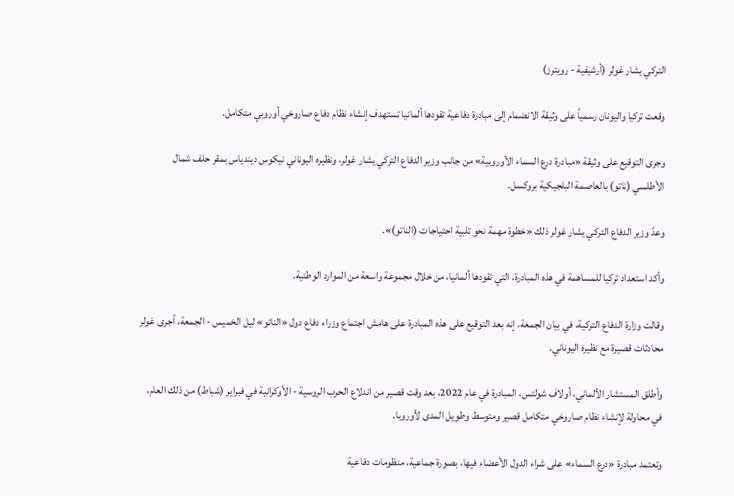التركي يشار غولر (أرشيفية - رويترز)

وقعت تركيا واليونان رسمياً على وثيقة الانضمام إلى مبادرة دفاعية تقودها ألمانيا تستهدف إنشاء نظام دفاع صاروخي أوروبي متكامل.

وجرى التوقيع على وثيقة «مبادرة درع السماء الأوروبية» من جانب وزير الدفاع التركي يشار غولر، ونظيره اليوناني نيكوس ديندياس بمقر حلف شمال الأطلسي (ناتو) بالعاصمة البلجيكية بروكسل.

وعدّ وزير الدفاع التركي يشار غولر ذلك «خطوة مهمة نحو تلبية احتياجات (الناتو)».

وأكد استعداد تركيا للمساهمة في هذه المبادرة، التي تقودها ألمانيا، من خلال مجموعة واسعة من الموارد الوطنية.

وقالت وزارة الدفاع التركية، في بيان الجمعة، إنه بعد التوقيع على هذه المبادرة على هامش اجتماع وزراء دفاع دول «الناتو» ليل الخميس - الجمعة، أجرى غولر محادثات قصيرة مع نظيره اليوناني.

وأطلق المستشار الألماني، أولاف شولتس، المبادرة في عام 2022، بعد وقت قصير من اندلاع الحرب الروسية - الأوكرانية في فبراير (شباط) من ذلك العام، في محاولة لإنشاء نظام صاروخي متكامل قصير ومتوسط وطويل المدى لأوروبا.

وتعتمد مبادرة «درع السماء» على شراء الدول الأعضاء فيها، بصورة جماعية، منظومات دفاعية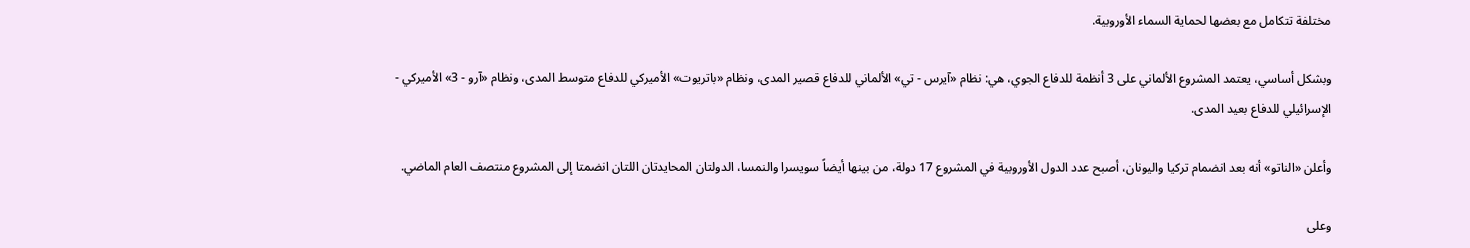مختلفة تتكامل مع بعضها لحماية السماء الأوروبية.

وبشكل أساسي، يعتمد المشروع الألماني على 3 أنظمة للدفاع الجوي، هي: نظام «آيرس - تي» الألماني للدفاع قصير المدى، ونظام «باتريوت» الأميركي للدفاع متوسط المدى، ونظام «آرو - 3» الأميركي - الإسرائيلي للدفاع بعيد المدى.

وأعلن «الناتو» أنه بعد انضمام تركيا واليونان، أصبح عدد الدول الأوروبية في المشروع 17 دولة، من بينها أيضاً سويسرا والنمسا، الدولتان المحايدتان اللتان انضمتا إلى المشروع منتصف العام الماضي.

وعلى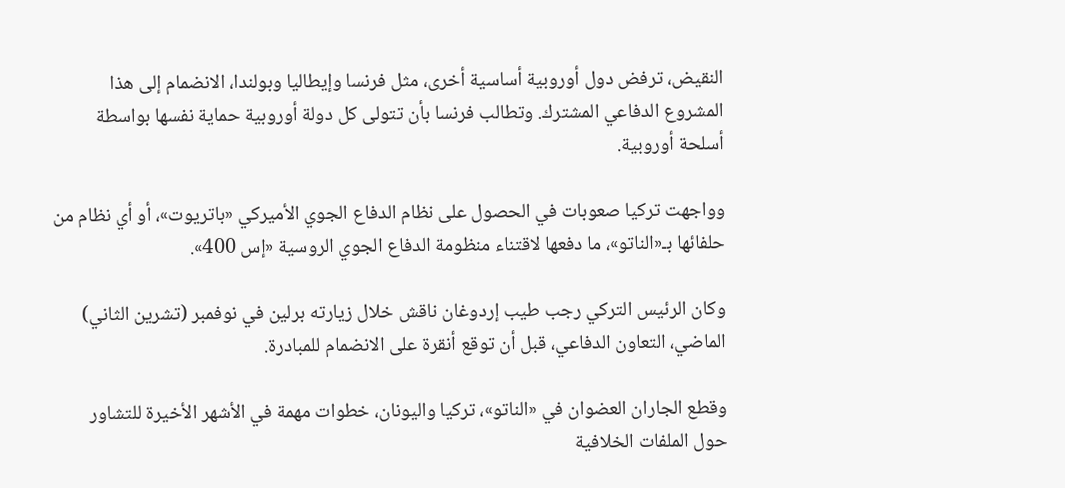النقيض، ترفض دول أوروبية أساسية أخرى، مثل فرنسا وإيطاليا وبولندا، الانضمام إلى هذا المشروع الدفاعي المشترك. وتطالب فرنسا بأن تتولى كل دولة أوروبية حماية نفسها بواسطة أسلحة أوروبية.

وواجهت تركيا صعوبات في الحصول على نظام الدفاع الجوي الأميركي «باتريوت»، أو أي نظام من حلفائها بـ«الناتو»، ما دفعها لاقتناء منظومة الدفاع الجوي الروسية «إس 400».

وكان الرئيس التركي رجب طيب إردوغان ناقش خلال زيارته برلين في نوفمبر (تشرين الثاني) الماضي، التعاون الدفاعي، قبل أن توقع أنقرة على الانضمام للمبادرة.

وقطع الجاران العضوان في «الناتو»، تركيا واليونان، خطوات مهمة في الأشهر الأخيرة للتشاور حول الملفات الخلافية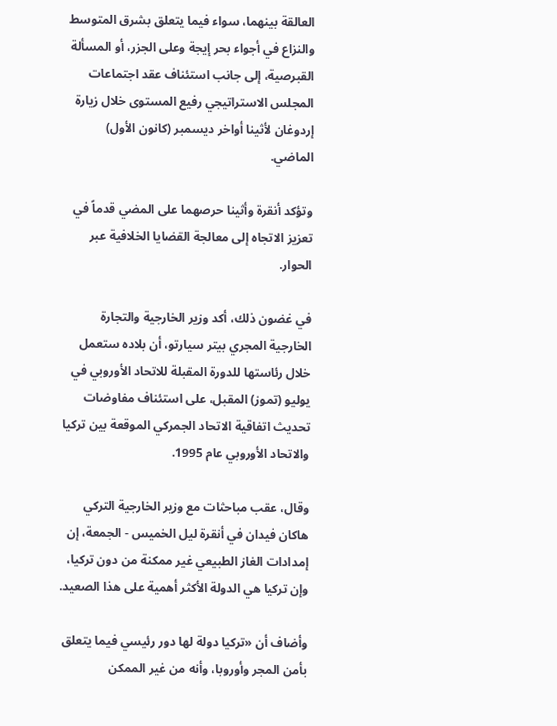العالقة بينهما، سواء فيما يتعلق بشرق المتوسط والنزاع في أجواء بحر إيجة وعلى الجزر، أو المسألة القبرصية، إلى جانب استئناف عقد اجتماعات المجلس الاستراتيجي رفيع المستوى خلال زيارة إردوغان لأثينا أواخر ديسمبر (كانون الأول) الماضي.

وتؤكد أنقرة وأثينا حرصهما على المضي قدماً في تعزيز الاتجاه إلى معالجة القضايا الخلافية عبر الحوار.

في غضون ذلك، أكد وزير الخارجية والتجارة الخارجية المجري بيتر سيارتو، أن بلاده ستعمل خلال رئاستها للدورة المقبلة للاتحاد الأوروبي في يوليو (تموز) المقبل، على استئناف مفاوضات تحديث اتفاقية الاتحاد الجمركي الموقعة بين تركيا والاتحاد الأوروبي عام 1995.

وقال، عقب مباحثات مع وزير الخارجية التركي هاكان فيدان في أنقرة ليل الخميس - الجمعة، إن إمدادات الغاز الطبيعي غير ممكنة من دون تركيا، وإن تركيا هي الدولة الأكثر أهمية على هذا الصعيد.

وأضاف أن «تركيا دولة لها دور رئيسي فيما يتعلق بأمن المجر وأوروبا، وأنه من غير الممكن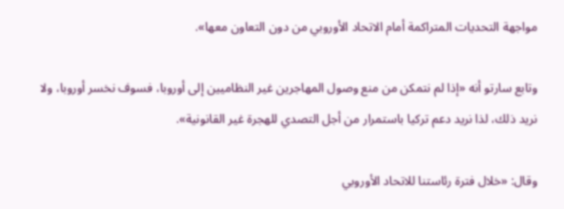مواجهة التحديات المتراكمة أمام الاتحاد الأوروبي من دون التعاون معها».

وتابع سارتو أنه «إذا لم نتمكن من منع وصول المهاجرين غير النظاميين إلى أوروبا، فسوف نخسر أوروبا، ولا نريد ذلك، لذا نريد دعم تركيا باستمرار من أجل التصدي للهجرة غير القانونية».

وقال: «خلال فترة رئاستنا للاتحاد الأوروبي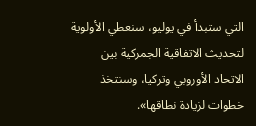التي ستبدأ في يوليو، سنعطي الأولوية لتحديث الاتفاقية الجمركية بين الاتحاد الأوروبي وتركيا، وسنتخذ خطوات لزيادة نطاقها».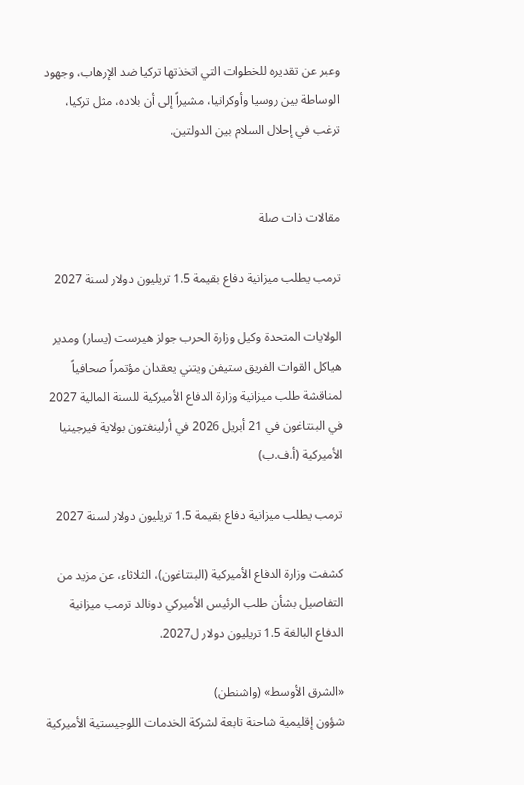وعبر عن تقديره للخطوات التي اتخذتها تركيا ضد الإرهاب، وجهود الوساطة بين روسيا وأوكرانيا، مشيراً إلى أن بلاده، مثل تركيا، ترغب في إحلال السلام بين الدولتين.


مقالات ذات صلة

ترمب يطلب ميزانية دفاع بقيمة 1.5 تريليون دولار لسنة 2027

الولايات المتحدة وكيل وزارة الحرب جولز هيرست (يسار) ومدير هياكل القوات الفريق ستيفن ويتني يعقدان مؤتمراً صحافياً لمناقشة طلب ميزانية وزارة الدفاع الأميركية للسنة المالية 2027 في البنتاغون في 21 أبريل 2026 في أرلينغتون بولاية فيرجينيا الأميركية (أ.ف.ب)

ترمب يطلب ميزانية دفاع بقيمة 1.5 تريليون دولار لسنة 2027

كشفت وزارة الدفاع الأميركية (البنتاغون)، الثلاثاء، عن مزيد من التفاصيل بشأن طلب الرئيس الأميركي دونالد ترمب ميزانية الدفاع البالغة 1.5 تريليون دولار ل2027.

«الشرق الأوسط» (واشنطن)
شؤون إقليمية شاحنة تابعة لشركة الخدمات اللوجيستية الأميركية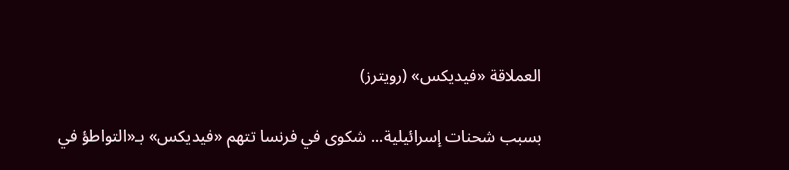العملاقة «فيديكس» (رويترز)

بسبب شحنات إسرائيلية... شكوى في فرنسا تتهم «فيديكس» بـ«التواطؤ في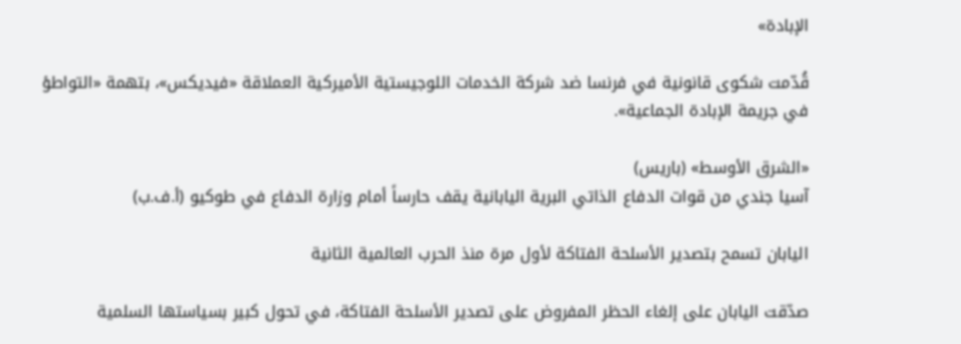الإبادة»

قُدّمت شكوى قانونية في فرنسا ضد شركة الخدمات اللوجيستية الأميركية العملاقة «فيديكس»، بتهمة «التواطؤ في جريمة الإبادة الجماعية».

«الشرق الأوسط» (باريس)
آسيا جندي من قوات الدفاع الذاتي البرية اليابانية يقف حارساً أمام وزارة الدفاع في طوكيو (أ.ف.ب)

اليابان تسمح بتصدير الأسلحة الفتاكة لأول مرة منذ الحرب العالمية الثانية

صدّقت اليابان على إلغاء الحظر المفروض على تصدير الأسلحة الفتاكة، في تحول كبير بسياستها السلمية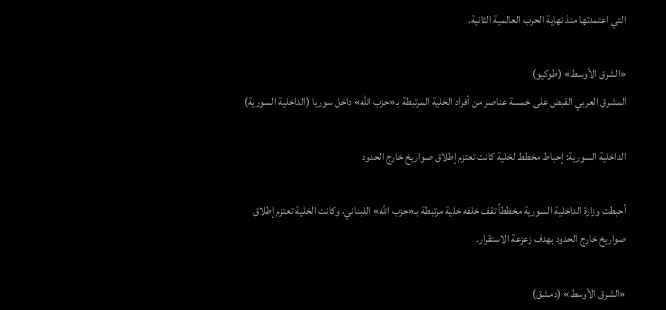التي اعتمدتها منذ نهاية الحرب العالمية الثانية.

«الشرق الأوسط» (طوكيو)
المشرق العربي القبض على خمسة عناصر من أفراد الخلية المرتبطة بـ«حزب الله» داخل سوريا (الداخلية السورية)

الداخلية السورية: إحباط مخطط لخلية كانت تعتزم إطلاق صواريخ خارج الحدود

أحبطت وزارة الداخلية السورية مخططاً تقف خلفه خلية مرتبطة بـ«حزب الله» اللبناني، وكانت الخلية تعتزم إطلاق صواريخ خارج الحدود بهدف زعزعة الاستقرار.

«الشرق الأوسط» (دمشق)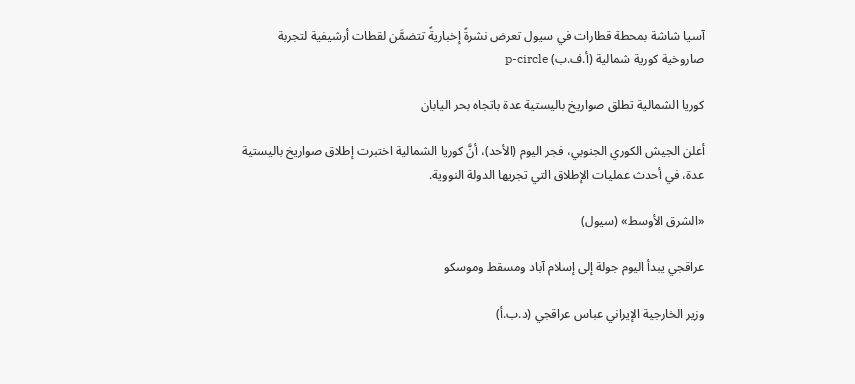آسيا شاشة بمحطة قطارات في سيول تعرض نشرةً إخباريةً تتضمَّن لقطات أرشيفية لتجربة صاروخية كورية شمالية (أ.ف.ب) p-circle

كوريا الشمالية تطلق صواريخ باليستية عدة باتجاه بحر اليابان

أعلن الجيش الكوري الجنوبي، فجر اليوم (الأحد)، أنَّ كوريا الشمالية اختبرت إطلاق صواريخ باليستية عدة، في أحدث عمليات الإطلاق التي تجريها الدولة النووية.

«الشرق الأوسط» (سيول)

عراقجي يبدأ اليوم جولة إلى إسلام آباد ومسقط وموسكو

وزير الخارجية الإيراني عباس عراقجي (د.ب.أ)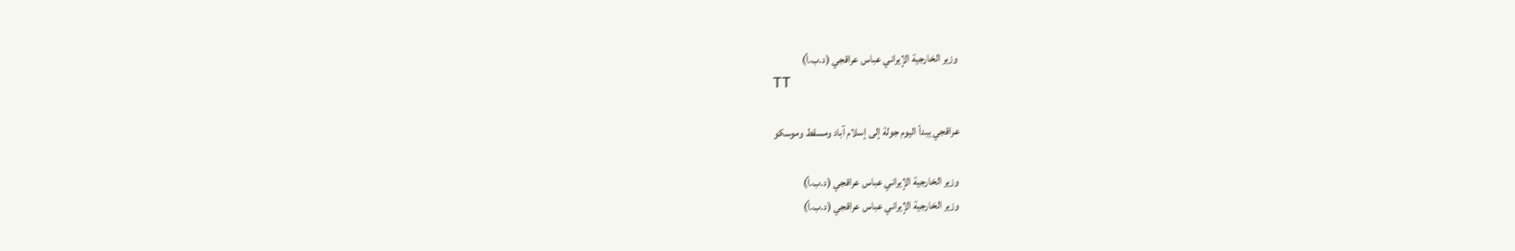وزير الخارجية الإيراني عباس عراقجي (د.ب.أ)
TT

عراقجي يبدأ اليوم جولة إلى إسلام آباد ومسقط وموسكو

وزير الخارجية الإيراني عباس عراقجي (د.ب.أ)
وزير الخارجية الإيراني عباس عراقجي (د.ب.أ)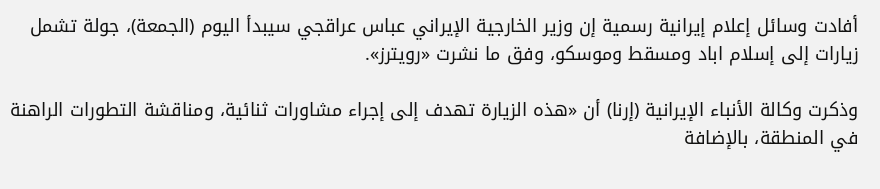أفادت وسائل إعلام إيرانية رسمية إن وزير الخارجية الإيراني عباس عراقجي ‌سيبدأ ‌اليوم (الجمعة)، ‌جولة تشمل زيارات إلى إسلام اباد ومسقط وموسكو، وفق ما نشرت «رويترز».

وذكرت وكالة الأنباء ‌الإیرانیة (إرنا) أن «هذه الزيارة تهدف ‌إلى إجراء ‌مشاورات ‌ثنائية، ومناقشة التطورات الراهنة في المنطقة، ‌بالإضافة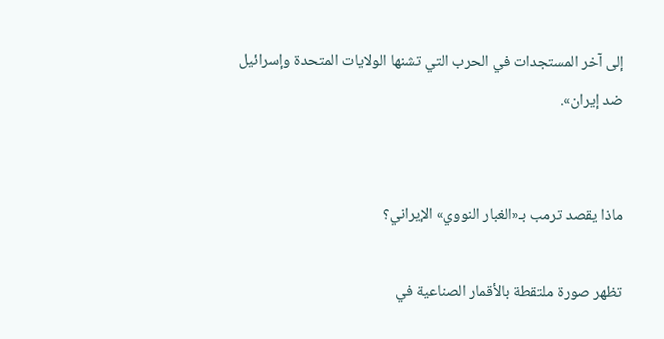إلى آخر المستجدات في الحرب التي تشنها الولايات المتحدة وإسرائيل ضد إيران».


ماذا يقصد ترمب بـ«الغبار النووي» الإيراني؟

تظهر صورة ملتقطة بالأقمار الصناعية في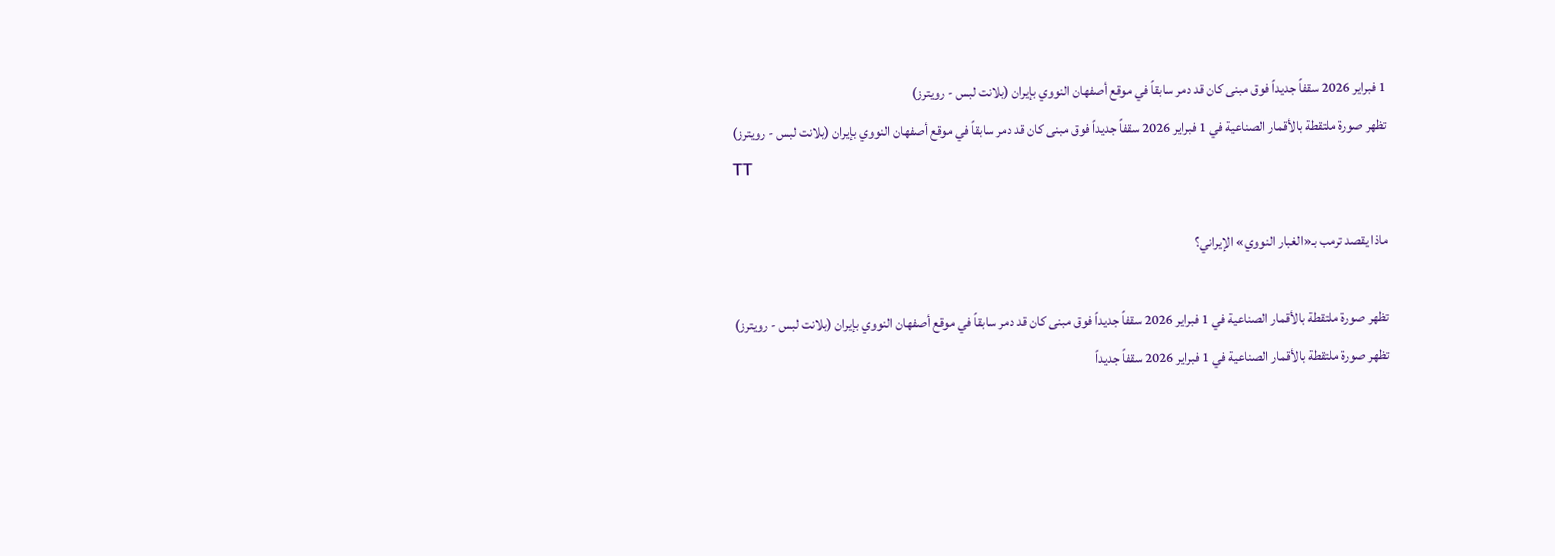1 فبراير 2026 سقفاً جديداً فوق مبنى كان قد دمر سابقاً في موقع أصفهان النووي بإيران (بلانت لبس - رويترز)
تظهر صورة ملتقطة بالأقمار الصناعية في 1 فبراير 2026 سقفاً جديداً فوق مبنى كان قد دمر سابقاً في موقع أصفهان النووي بإيران (بلانت لبس - رويترز)
TT

ماذا يقصد ترمب بـ«الغبار النووي» الإيراني؟

تظهر صورة ملتقطة بالأقمار الصناعية في 1 فبراير 2026 سقفاً جديداً فوق مبنى كان قد دمر سابقاً في موقع أصفهان النووي بإيران (بلانت لبس - رويترز)
تظهر صورة ملتقطة بالأقمار الصناعية في 1 فبراير 2026 سقفاً جديداً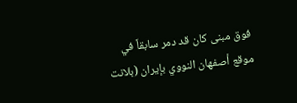فوق مبنى كان قد دمر سابقاً في موقع أصفهان النووي بإيران (بلانت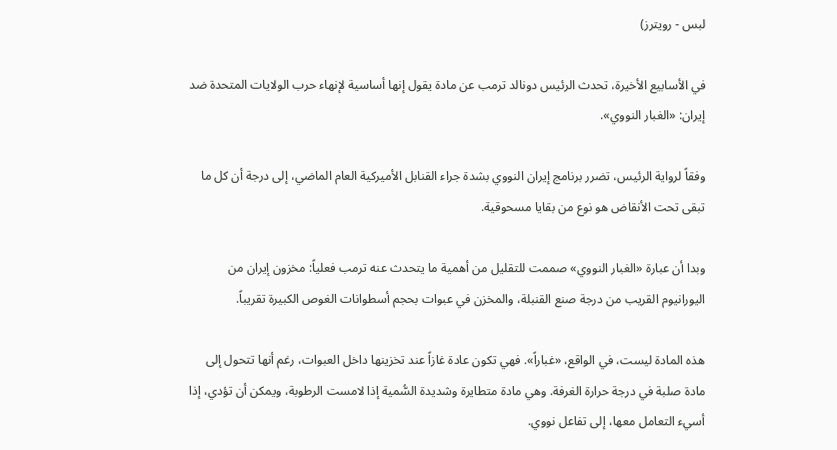لبس - رويترز)

في الأسابيع الأخيرة، تحدث الرئيس دونالد ترمب عن مادة يقول إنها أساسية لإنهاء حرب الولايات المتحدة ضد إيران: «الغبار النووي».

وفقاً لرواية الرئيس، تضرر برنامج إيران النووي بشدة جراء القنابل الأميركية العام الماضي، إلى درجة أن كل ما تبقى تحت الأنقاض هو نوع من بقايا مسحوقية.

وبدا أن عبارة «الغبار النووي» صممت للتقليل من أهمية ما يتحدث عنه ترمب فعلياً: مخزون إيران من اليورانيوم القريب من درجة صنع القنبلة، والمخزن في عبوات بحجم أسطوانات الغوص الكبيرة تقريباً.

هذه المادة ليست، في الواقع، «غباراً». فهي تكون عادة غازاً عند تخزينها داخل العبوات، رغم أنها تتحول إلى مادة صلبة في درجة حرارة الغرفة. وهي مادة متطايرة وشديدة السُّمية إذا لامست الرطوبة، ويمكن أن تؤدي، إذا أسيء التعامل معها، إلى تفاعل نووي.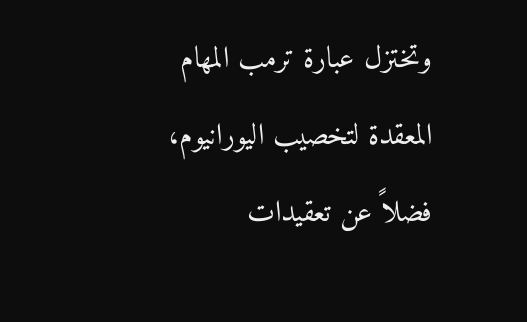وتختزل عبارة ترمب المهام المعقدة لتخصيب اليورانيوم، فضلاً عن تعقيدات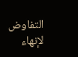التفاوض لإنهاء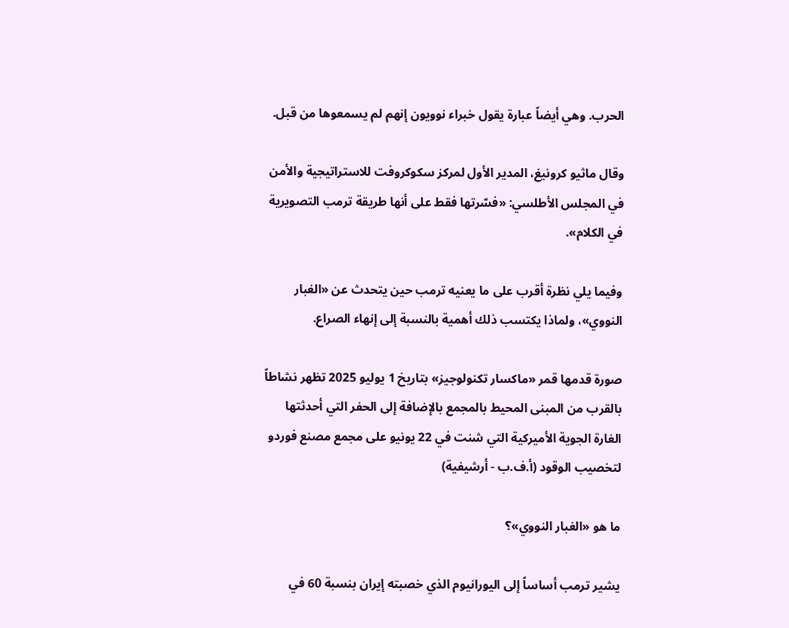الحرب. وهي أيضاً عبارة يقول خبراء نوويون إنهم لم يسمعوها من قبل.

وقال ماثيو كرونيغ، المدير الأول لمركز سكوكروفت للاستراتيجية والأمن في المجلس الأطلسي: «فسّرتها فقط على أنها طريقة ترمب التصويرية في الكلام».

وفيما يلي نظرة أقرب على ما يعنيه ترمب حين يتحدث عن «الغبار النووي»، ولماذا يكتسب ذلك أهمية بالنسبة إلى إنهاء الصراع.

صورة قدمها قمر «ماكسار تكنولوجيز» بتاريخ 1 يوليو 2025 تظهر نشاطاً بالقرب من المبنى المحيط بالمجمع بالإضافة إلى الحفر التي أحدثتها الغارة الجوية الأميركية التي شنت في 22 يونيو على مجمع مصنع فوردو لتخصيب الوقود (أ.ف.ب - أرشيفية)

ما هو «الغبار النووي»؟

يشير ترمب أساساً إلى اليورانيوم الذي خصبته إيران بنسبة 60 في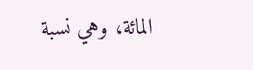المائة، وهي نسبة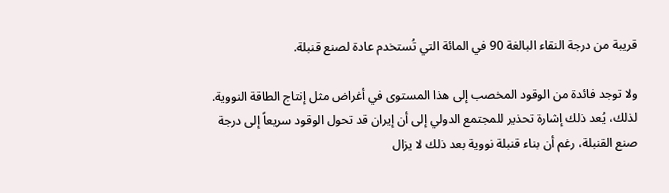قريبة من درجة النقاء البالغة 90 في المائة التي تُستخدم عادة لصنع قنبلة.

ولا توجد فائدة من الوقود المخصب إلى هذا المستوى في أغراض مثل إنتاج الطاقة النووية. لذلك، يُعد ذلك إشارة تحذير للمجتمع الدولي إلى أن إيران قد تحول الوقود سريعاً إلى درجة صنع القنبلة، رغم أن بناء قنبلة نووية بعد ذلك لا يزال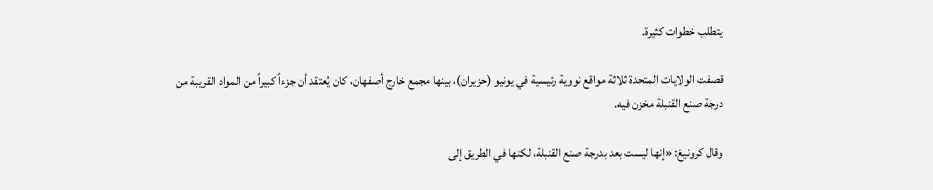يتطلب خطوات كثيرة.

قصفت الولايات المتحدة ثلاثة مواقع نووية رئيسية في يونيو (حزيران)، بينها مجمع خارج أصفهان، كان يُعتقد أن جزءاً كبيراً من المواد القريبة من درجة صنع القنبلة مخزن فيه.

وقال كرونيغ: «إنها ليست بعد بدرجة صنع القنبلة، لكنها في الطريق إلى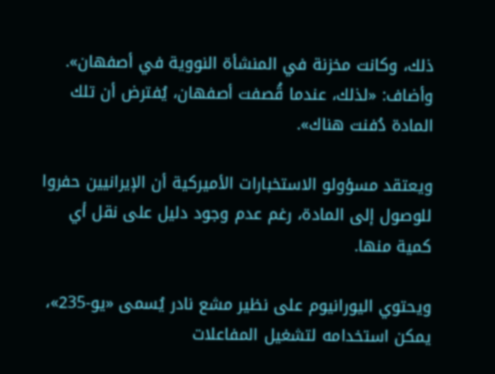ذلك، وكانت مخزنة في المنشأة النووية في أصفهان». وأضاف: «لذلك، عندما قُصفت أصفهان، يُفترض أن تلك المادة دُفنت هناك».

ويعتقد مسؤولو الاستخبارات الأميركية أن الإيرانيين حفروا للوصول إلى المادة، رغم عدم وجود دليل على نقل أي كمية منها.

ويحتوي اليورانيوم على نظير مشع نادر يُسمى «يو-235»، يمكن استخدامه لتشغيل المفاعلات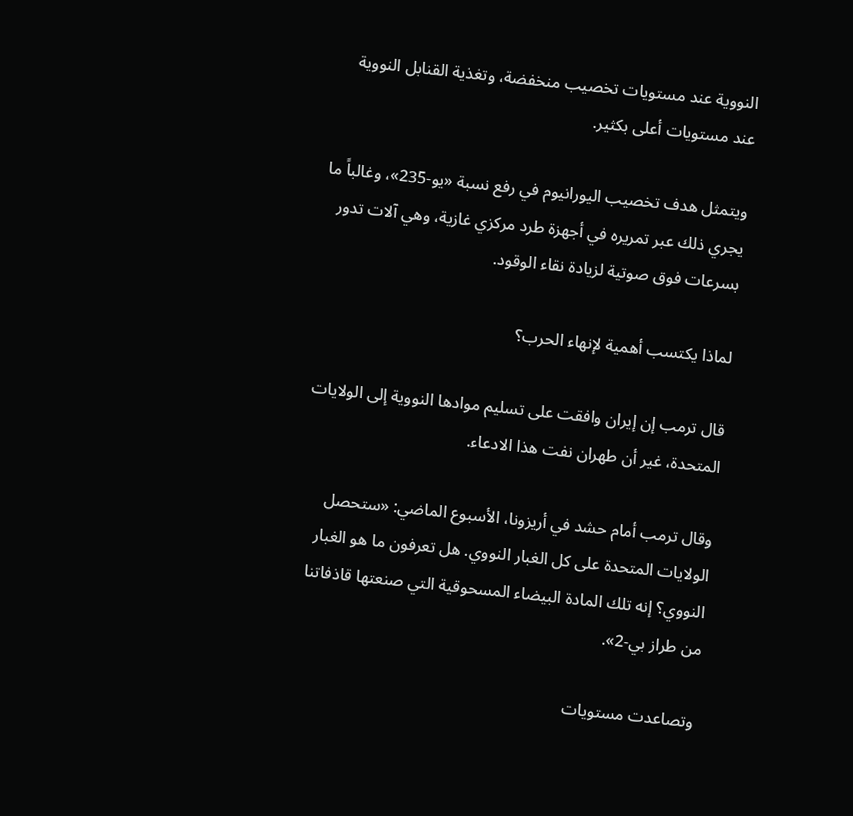النووية عند مستويات تخصيب منخفضة، وتغذية القنابل النووية عند مستويات أعلى بكثير.

ويتمثل هدف تخصيب اليورانيوم في رفع نسبة «يو-235»، وغالباً ما يجري ذلك عبر تمريره في أجهزة طرد مركزي غازية، وهي آلات تدور بسرعات فوق صوتية لزيادة نقاء الوقود.

لماذا يكتسب أهمية لإنهاء الحرب؟

قال ترمب إن إيران وافقت على تسليم موادها النووية إلى الولايات المتحدة، غير أن طهران نفت هذا الادعاء.

وقال ترمب أمام حشد في أريزونا، الأسبوع الماضي: «ستحصل الولايات المتحدة على كل الغبار النووي. هل تعرفون ما هو الغبار النووي؟ إنه تلك المادة البيضاء المسحوقية التي صنعتها قاذفاتنا من طراز بي-2».

وتصاعدت مستويات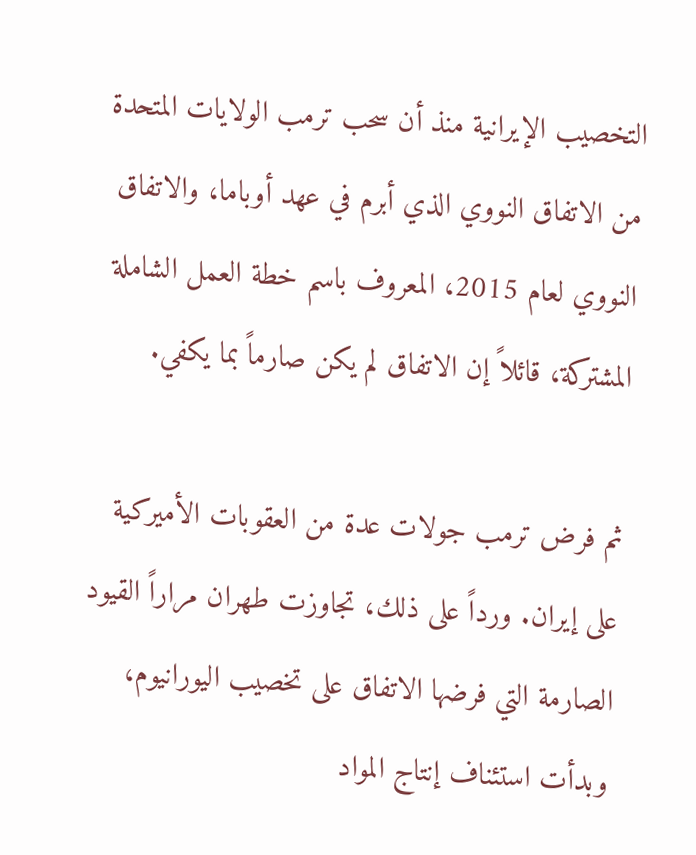التخصيب الإيرانية منذ أن سحب ترمب الولايات المتحدة من الاتفاق النووي الذي أبرم في عهد أوباما، والاتفاق النووي لعام 2015، المعروف باسم خطة العمل الشاملة المشتركة، قائلاً إن الاتفاق لم يكن صارماً بما يكفي.

ثم فرض ترمب جولات عدة من العقوبات الأميركية على إيران. ورداً على ذلك، تجاوزت طهران مراراً القيود الصارمة التي فرضها الاتفاق على تخصيب اليورانيوم، وبدأت استئناف إنتاج المواد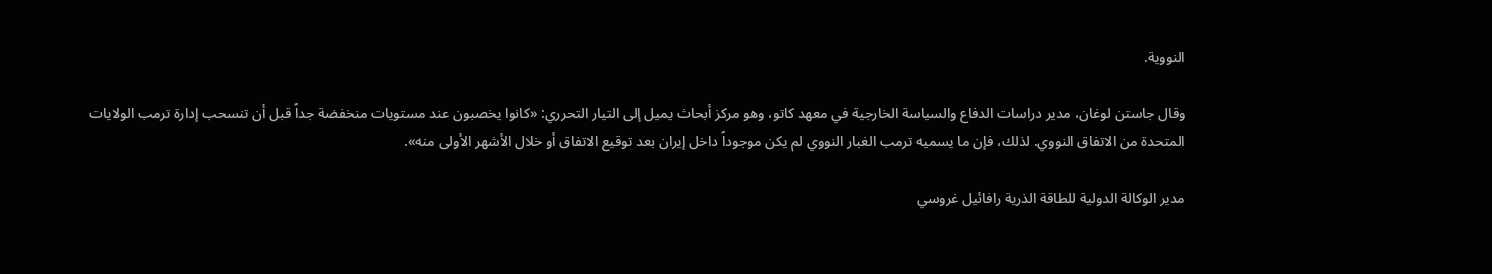النووية.

وقال جاستن لوغان، مدير دراسات الدفاع والسياسة الخارجية في معهد كاتو، وهو مركز أبحاث يميل إلى التيار التحرري: «كانوا يخصبون عند مستويات منخفضة جداً قبل أن تنسحب إدارة ترمب الولايات المتحدة من الاتفاق النووي. لذلك، فإن ما يسميه ترمب الغبار النووي لم يكن موجوداً داخل إيران بعد توقيع الاتفاق أو خلال الأشهر الأولى منه».

مدير الوكالة الدولية للطاقة الذرية رافائيل غروسي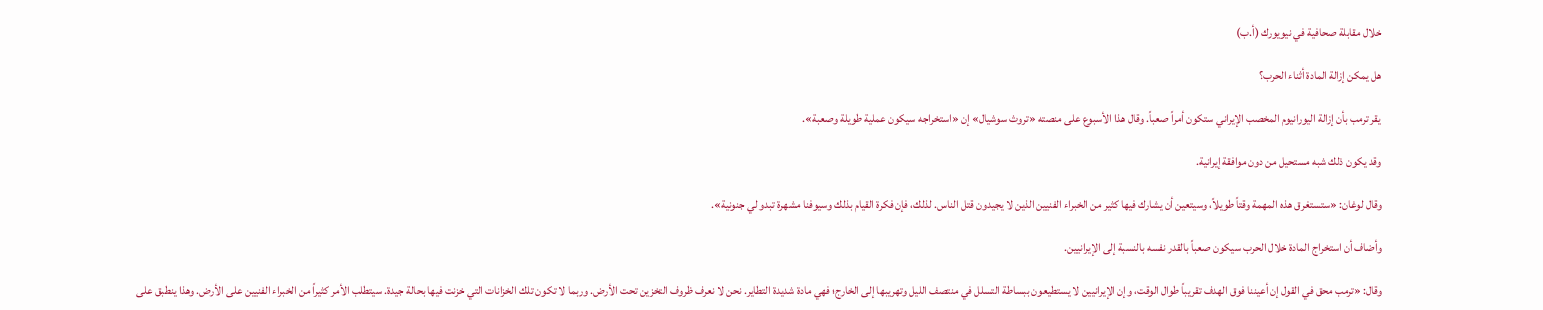خلال مقابلة صحافية في نيويورك (أ.ب)

هل يمكن إزالة المادة أثناء الحرب؟

يقر ترمب بأن إزالة اليورانيوم المخصب الإيراني ستكون أمراً صعباً. وقال هذا الأسبوع على منصته «تروث سوشيال» إن «استخراجه سيكون عملية طويلة وصعبة».

وقد يكون ذلك شبه مستحيل من دون موافقة إيرانية.

وقال لوغان: «ستستغرق هذه المهمة وقتاً طويلاً، وسيتعين أن يشارك فيها كثير من الخبراء الفنيين الذين لا يجيدون قتل الناس. لذلك، فإن فكرة القيام بذلك وسيوفنا مشهرة تبدو لي جنونية».

وأضاف أن استخراج المادة خلال الحرب سيكون صعباً بالقدر نفسه بالنسبة إلى الإيرانيين.

وقال: «ترمب محق في القول إن أعيننا فوق الهدف تقريباً طوال الوقت، وإن الإيرانيين لا يستطيعون ببساطة التسلل في منتصف الليل وتهريبها إلى الخارج؛ فهي مادة شديدة التطاير. نحن لا نعرف ظروف التخزين تحت الأرض. وربما لا تكون تلك الخزانات التي خزنت فيها بحالة جيدة. سيتطلب الأمر كثيراً من الخبراء الفنيين على الأرض. وهذا ينطبق على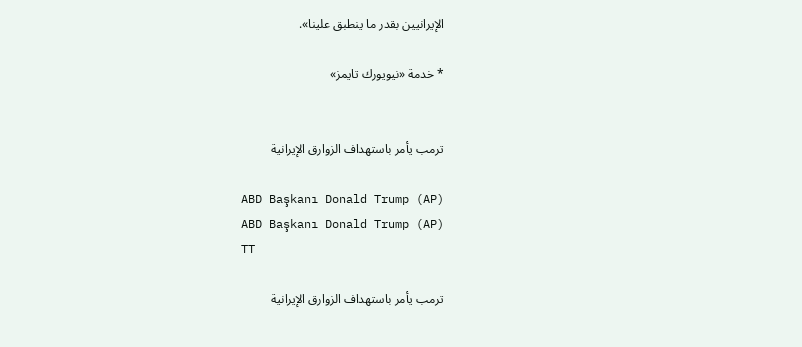الإيرانيين بقدر ما ينطبق علينا».

* خدمة «نيويورك تايمز»


ترمب يأمر باستهداف الزوارق الإيرانية

ABD Başkanı Donald Trump (AP)
ABD Başkanı Donald Trump (AP)
TT

ترمب يأمر باستهداف الزوارق الإيرانية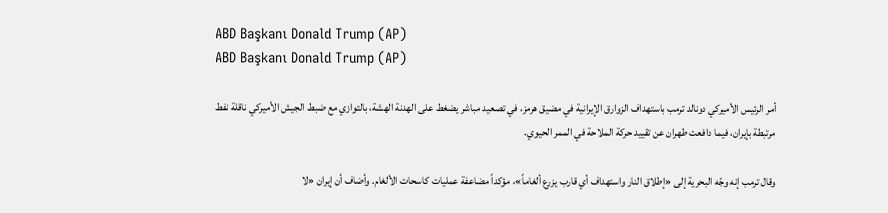ABD Başkanı Donald Trump (AP)
ABD Başkanı Donald Trump (AP)

أمر الرئيس الأميركي دونالد ترمب باستهداف الزوارق الإيرانية في مضيق هرمز، في تصعيد مباشر يضغط على الهدنة الهشة، بالتوازي مع ضبط الجيش الأميركي ناقلة نفط مرتبطة بإيران، فيما دافعت طهران عن تقييد حركة الملاحة في الممر الحيوي.

وقال ترمب إنه وجّه البحرية إلى «إطلاق النار واستهداف أي قارب يزرع ألغاماً»، مؤكداً مضاعفة عمليات كاسحات الألغام. وأضاف أن إيران «لا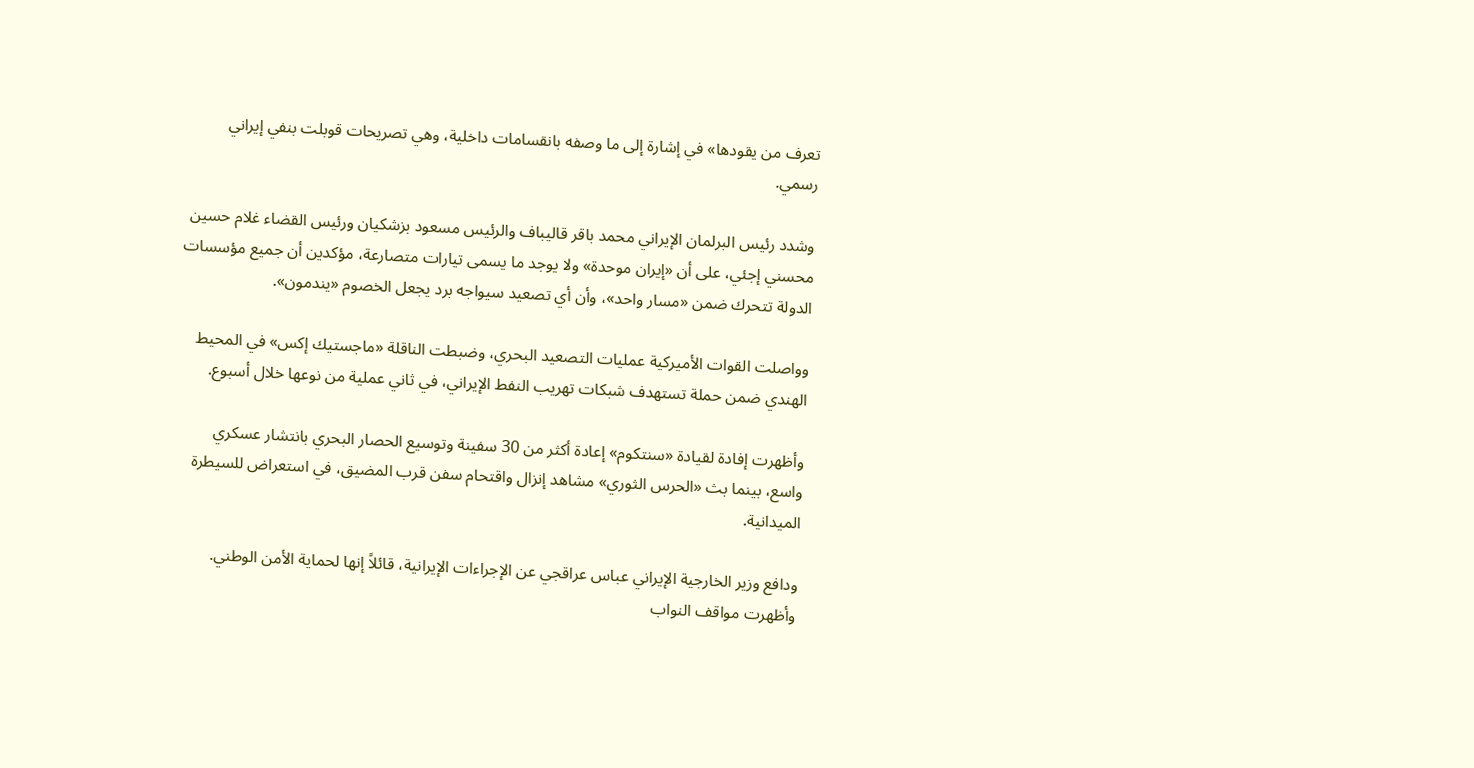تعرف من يقودها» في إشارة إلى ما وصفه بانقسامات داخلية، وهي تصريحات قوبلت بنفي إيراني رسمي.

وشدد رئيس البرلمان الإيراني محمد باقر قاليباف والرئيس مسعود بزشكيان ورئيس القضاء غلام حسين محسني إجئي، على أن «إيران موحدة» ولا يوجد ما يسمى تيارات متصارعة، مؤكدين أن جميع مؤسسات الدولة تتحرك ضمن «مسار واحد»، وأن أي تصعيد سيواجه برد يجعل الخصوم «يندمون».

وواصلت القوات الأميركية عمليات التصعيد البحري، وضبطت الناقلة «ماجستيك إكس» في المحيط الهندي ضمن حملة تستهدف شبكات تهريب النفط الإيراني، في ثاني عملية من نوعها خلال أسبوع.

وأظهرت إفادة لقيادة «سنتكوم» إعادة أكثر من 30 سفينة وتوسيع الحصار البحري بانتشار عسكري واسع، بينما بث «الحرس الثوري» مشاهد إنزال واقتحام سفن قرب المضيق، في استعراض للسيطرة الميدانية.

ودافع وزير الخارجية الإيراني عباس عراقجي عن الإجراءات الإيرانية، قائلاً إنها لحماية الأمن الوطني. وأظهرت مواقف النواب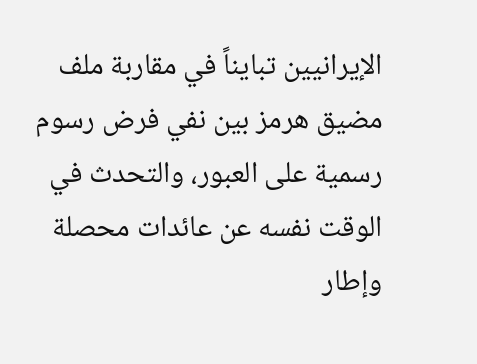الإيرانيين تبايناً في مقاربة ملف مضيق هرمز بين نفي فرض رسوم رسمية على العبور، والتحدث في الوقت نفسه عن عائدات محصلة وإطار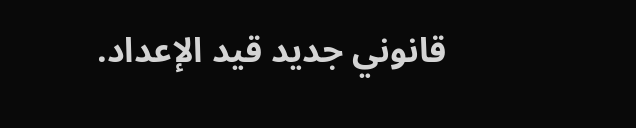قانوني جديد قيد الإعداد.